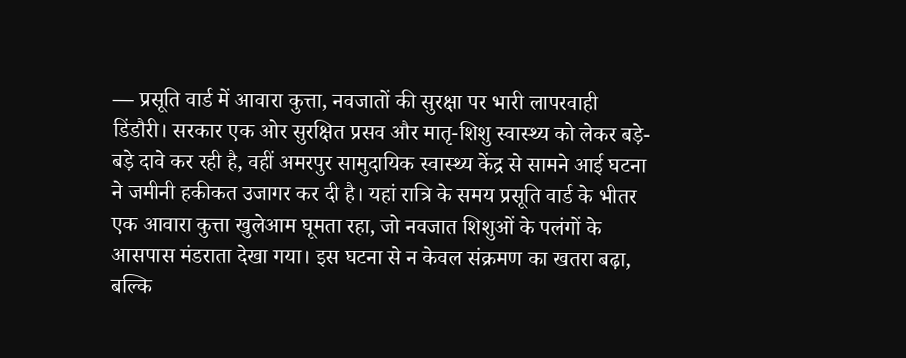— प्रसूति वार्ड में आवारा कुत्ता, नवजातों की सुरक्षा पर भारी लापरवाही
डिंडौरी। सरकार एक ओर सुरक्षित प्रसव और मातृ-शिशु स्वास्थ्य को लेकर बड़े-बड़े दावे कर रही है, वहीं अमरपुर सामुदायिक स्वास्थ्य केंद्र से सामने आई घटना ने जमीनी हकीकत उजागर कर दी है। यहां रात्रि के समय प्रसूति वार्ड के भीतर एक आवारा कुत्ता खुलेआम घूमता रहा, जो नवजात शिशुओं के पलंगों के आसपास मंडराता देखा गया। इस घटना से न केवल संक्रमण का खतरा बढ़ा, बल्कि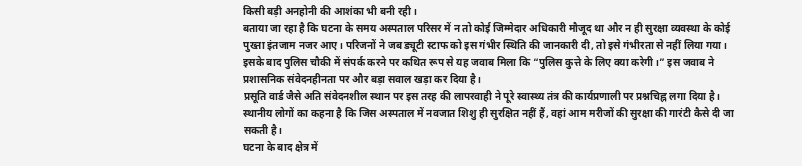किसी बड़ी अनहोनी की आशंका भी बनी रही।
बताया जा रहा है कि घटना के समय अस्पताल परिसर में न तो कोई जिम्मेदार अधिकारी मौजूद था और न ही सुरक्षा व्यवस्था के कोई पुख्ता इंतजाम नजर आए। परिजनों ने जब ड्यूटी स्टाफ को इस गंभीर स्थिति की जानकारी दी, तो इसे गंभीरता से नहीं लिया गया। इसके बाद पुलिस चौकी में संपर्क करने पर कथित रूप से यह जवाब मिला कि “पुलिस कुत्ते के लिए क्या करेगी।” इस जवाब ने प्रशासनिक संवेदनहीनता पर और बड़ा सवाल खड़ा कर दिया है।
प्रसूति वार्ड जैसे अति संवेदनशील स्थान पर इस तरह की लापरवाही ने पूरे स्वास्थ्य तंत्र की कार्यप्रणाली पर प्रश्नचिह्न लगा दिया है। स्थानीय लोगों का कहना है कि जिस अस्पताल में नवजात शिशु ही सुरक्षित नहीं हैं, वहां आम मरीजों की सुरक्षा की गारंटी कैसे दी जा सकती है।
घटना के बाद क्षेत्र में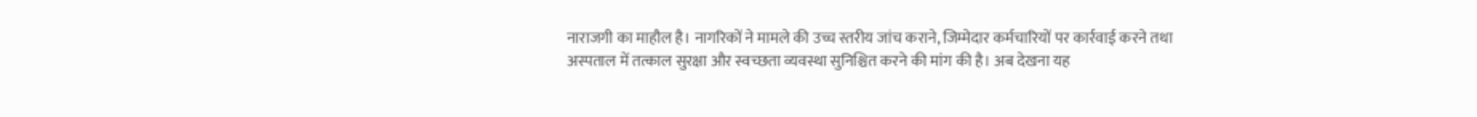नाराजगी का माहौल है। नागरिकों ने मामले की उच्च स्तरीय जांच कराने, जिम्मेदार कर्मचारियों पर कार्रवाई करने तथा अस्पताल में तत्काल सुरक्षा और स्वच्छता व्यवस्था सुनिश्चित करने की मांग की है। अब देखना यह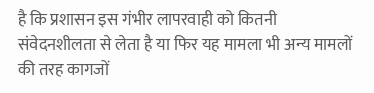है कि प्रशासन इस गंभीर लापरवाही को कितनी संवेदनशीलता से लेता है या फिर यह मामला भी अन्य मामलों की तरह कागजों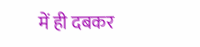में ही दबकर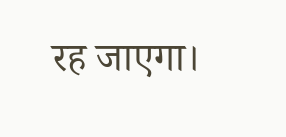रह जाएगा।